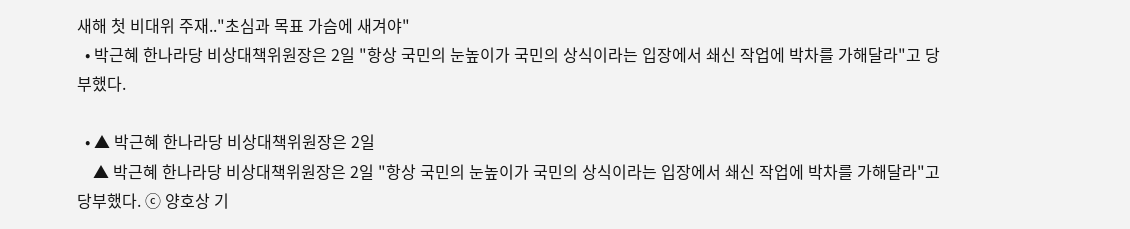새해 첫 비대위 주재.."초심과 목표 가슴에 새겨야"
  • 박근혜 한나라당 비상대책위원장은 2일 "항상 국민의 눈높이가 국민의 상식이라는 입장에서 쇄신 작업에 박차를 가해달라"고 당부했다.

  • ▲ 박근혜 한나라당 비상대책위원장은 2일
    ▲ 박근혜 한나라당 비상대책위원장은 2일 "항상 국민의 눈높이가 국민의 상식이라는 입장에서 쇄신 작업에 박차를 가해달라"고 당부했다. ⓒ 양호상 기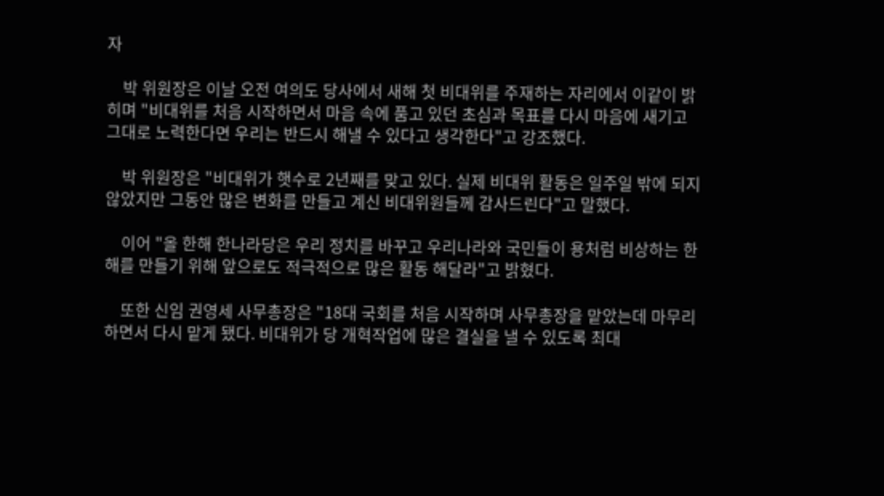자

    박 위원장은 이날 오전 여의도 당사에서 새해 첫 비대위를 주재하는 자리에서 이같이 밝히며 "비대위를 처음 시작하면서 마음 속에 품고 있던 초심과 목표를 다시 마음에 새기고 그대로 노력한다면 우리는 반드시 해낼 수 있다고 생각한다"고 강조했다.

    박 위원장은 "비대위가 햇수로 2년째를 맞고 있다. 실제 비대위 활동은 일주일 밖에 되지 않았지만 그동안 많은 변화를 만들고 계신 비대위원들께 감사드린다"고 말했다.

    이어 "올 한해 한나라당은 우리 정치를 바꾸고 우리나라와 국민들이 용처럼 비상하는 한 해를 만들기 위해 앞으로도 적극적으로 많은 활동 해달라"고 밝혔다.

    또한 신임 권영세 사무총장은 "18대 국회를 처음 시작하며 사무총장을 맡았는데 마무리하면서 다시 맡게 됐다. 비대위가 당 개혁작업에 많은 결실을 낼 수 있도록 최대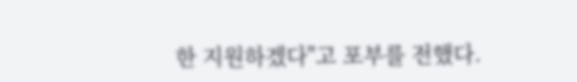한 지원하겠다"고 포부를 전했다.